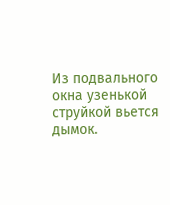Из подвального окна узенькой струйкой вьется дымок.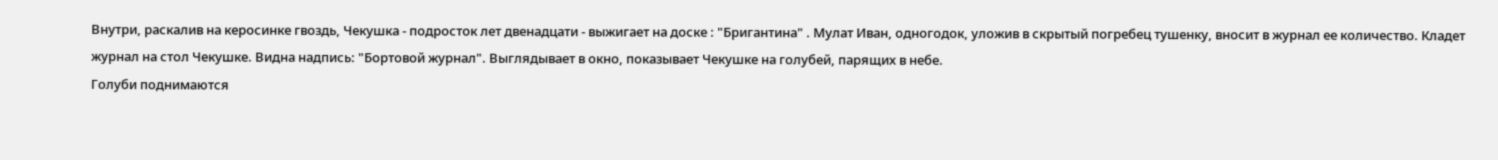Внутри, раскалив на керосинке гвоздь, Чекушка - подросток лет двенадцати - выжигает на доске : "Бригантина" . Мулат Иван, одногодок, уложив в скрытый погребец тушенку, вносит в журнал ее количество. Кладет журнал на стол Чекушке. Видна надпись: "Бортовой журнал". Выглядывает в окно, показывает Чекушке на голубей, парящих в небе.
Голуби поднимаются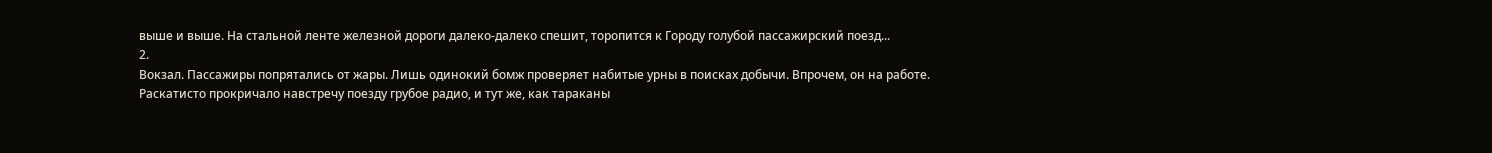выше и выше. На стальной ленте железной дороги далеко-далеко спешит, торопится к Городу голубой пассажирский поезд...
2.
Вокзал. Пассажиры попрятались от жары. Лишь одинокий бомж проверяет набитые урны в поисках добычи. Впрочем, он на работе. Раскатисто прокричало навстречу поезду грубое радио, и тут же, как тараканы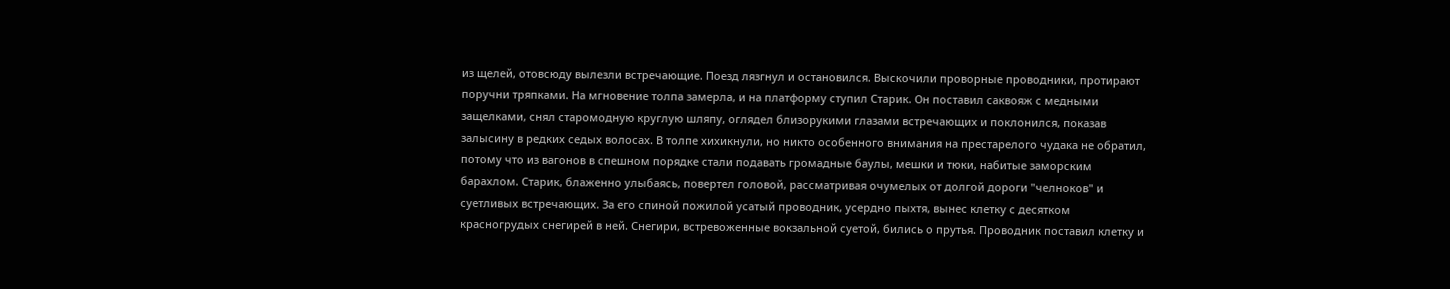из щелей, отовсюду вылезли встречающие. Поезд лязгнул и остановился. Выскочили проворные проводники, протирают поручни тряпками. На мгновение толпа замерла, и на платформу ступил Старик. Он поставил саквояж с медными защелками, снял старомодную круглую шляпу, оглядел близорукими глазами встречающих и поклонился, показав залысину в редких седых волосах. В толпе хихикнули, но никто особенного внимания на престарелого чудака не обратил, потому что из вагонов в спешном порядке стали подавать громадные баулы, мешки и тюки, набитые заморским барахлом. Старик, блаженно улыбаясь, повертел головой, рассматривая очумелых от долгой дороги "челноков" и суетливых встречающих. За его спиной пожилой усатый проводник, усердно пыхтя, вынес клетку с десятком красногрудых снегирей в ней. Снегири, встревоженные вокзальной суетой, бились о прутья. Проводник поставил клетку и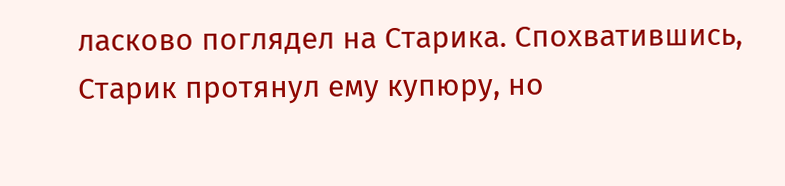ласково поглядел на Старика. Спохватившись, Старик протянул ему купюру, но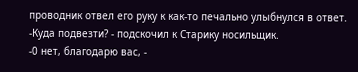проводник отвел его руку к как-то печально улыбнулся в ответ.
-Куда подвезти? - подскочил к Старику носильщик.
-0 нет, благодарю вас, -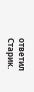ответил Старик.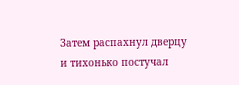Затем распахнул дверцу и тихонько постучал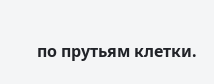по прутьям клетки.